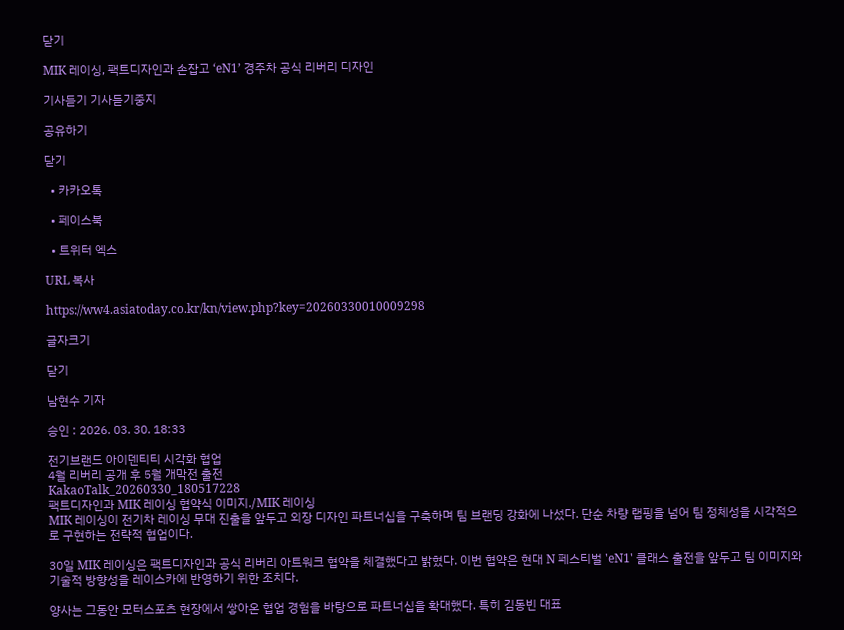닫기

MIK 레이싱, 팩트디자인과 손잡고 ‘eN1’ 경주차 공식 리버리 디자인

기사듣기 기사듣기중지

공유하기

닫기

  • 카카오톡

  • 페이스북

  • 트위터 엑스

URL 복사

https://ww4.asiatoday.co.kr/kn/view.php?key=20260330010009298

글자크기

닫기

남현수 기자

승인 : 2026. 03. 30. 18:33

전기브랜드 아이덴티티 시각화 협업
4월 리버리 공개 후 5월 개막전 출전
KakaoTalk_20260330_180517228
팩트디자인과 MIK 레이싱 협약식 이미지./MIK 레이싱
MIK 레이싱이 전기차 레이싱 무대 진출을 앞두고 외장 디자인 파트너십을 구축하며 팀 브랜딩 강화에 나섰다. 단순 차량 랩핑을 넘어 팀 정체성을 시각적으로 구현하는 전략적 협업이다.

30일 MIK 레이싱은 팩트디자인과 공식 리버리 아트워크 협약을 체결했다고 밝혔다. 이번 협약은 현대 N 페스티벌 'eN1' 클래스 출전을 앞두고 팀 이미지와 기술적 방향성을 레이스카에 반영하기 위한 조치다.

양사는 그동안 모터스포츠 현장에서 쌓아온 협업 경험을 바탕으로 파트너십을 확대했다. 특히 김동빈 대표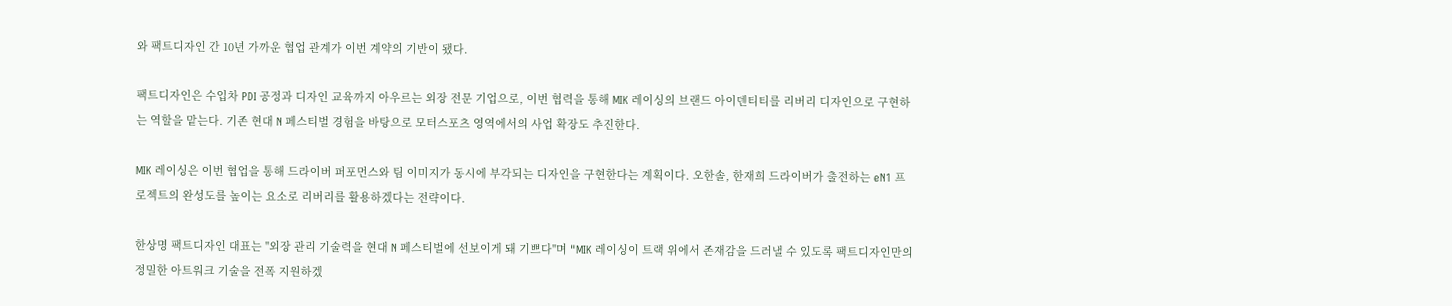와 팩트디자인 간 10년 가까운 협업 관계가 이번 계약의 기반이 됐다.

팩트디자인은 수입차 PDI 공정과 디자인 교육까지 아우르는 외장 전문 기업으로, 이번 협력을 통해 MIK 레이싱의 브랜드 아이덴티티를 리버리 디자인으로 구현하는 역할을 맡는다. 기존 현대 N 페스티벌 경험을 바탕으로 모터스포츠 영역에서의 사업 확장도 추진한다.

MIK 레이싱은 이번 협업을 통해 드라이버 퍼포먼스와 팀 이미지가 동시에 부각되는 디자인을 구현한다는 계획이다. 오한솔, 한재희 드라이버가 출전하는 eN1 프로젝트의 완성도를 높이는 요소로 리버리를 활용하겠다는 전략이다.

한상명 팩트디자인 대표는 "외장 관리 기술력을 현대 N 페스티벌에 선보이게 돼 기쁘다"며 "MIK 레이싱이 트랙 위에서 존재감을 드러낼 수 있도록 팩트디자인만의 정밀한 아트워크 기술을 전폭 지원하겠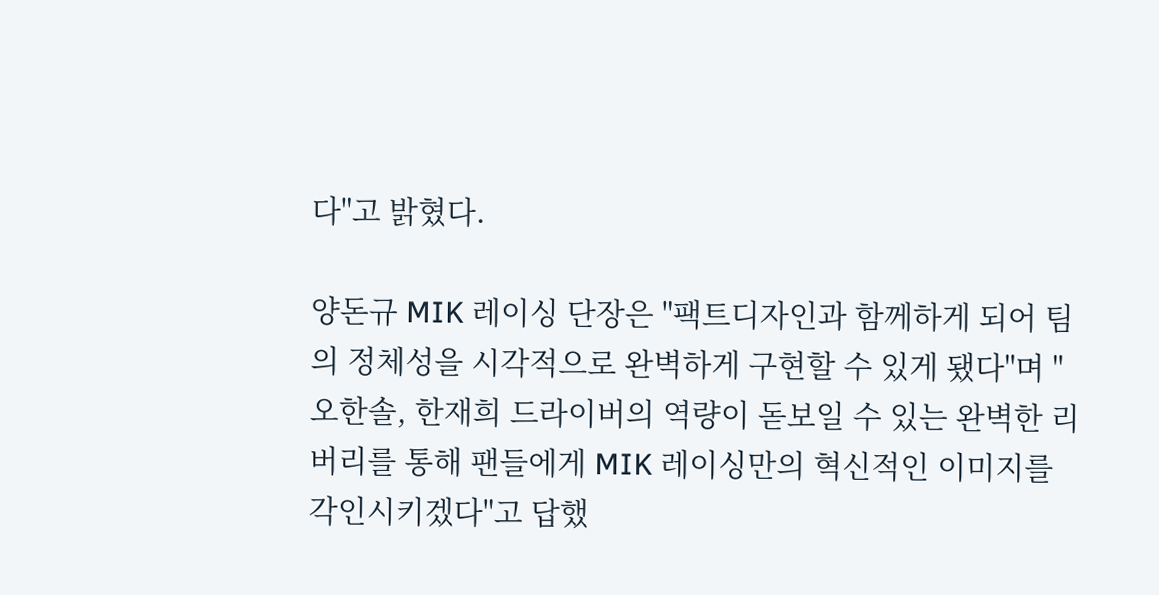다"고 밝혔다.

양돈규 MIK 레이싱 단장은 "팩트디자인과 함께하게 되어 팀의 정체성을 시각적으로 완벽하게 구현할 수 있게 됐다"며 "오한솔, 한재희 드라이버의 역량이 돋보일 수 있는 완벽한 리버리를 통해 팬들에게 MIK 레이싱만의 혁신적인 이미지를 각인시키겠다"고 답했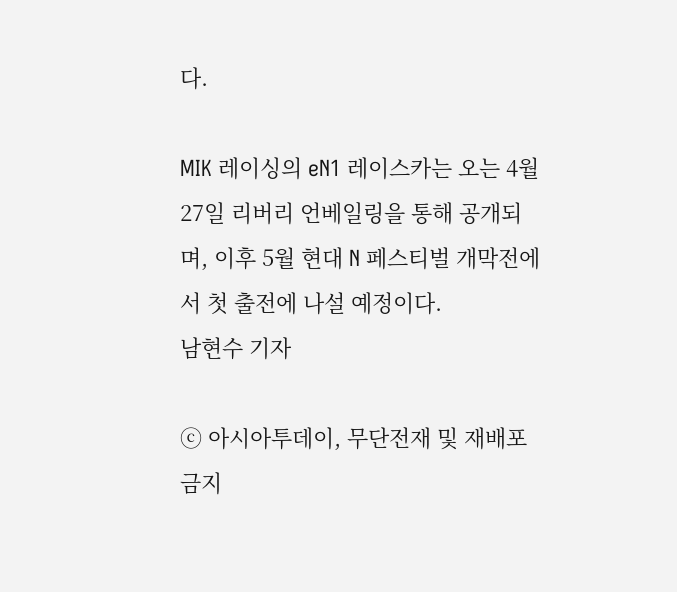다.

MIK 레이싱의 eN1 레이스카는 오는 4월 27일 리버리 언베일링을 통해 공개되며, 이후 5월 현대 N 페스티벌 개막전에서 첫 출전에 나설 예정이다.
남현수 기자

ⓒ 아시아투데이, 무단전재 및 재배포 금지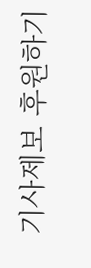기사제보 후원하기